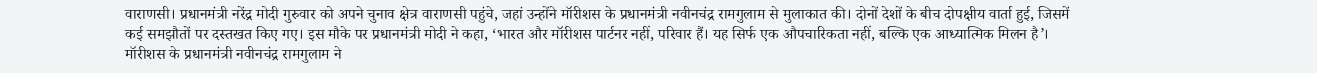वाराणसी। प्रधानमंत्री नरेंद्र मोदी गुरुवार को अपने चुनाव क्षेत्र वाराणसी पहुंचे, जहां उन्होंने मॉरीशस के प्रधानमंत्री नवीनचंद्र रामगुलाम से मुलाकात की। दोनों देशों के बीच दोपक्षीय वार्ता हुई, जिसमें कई समझौतों पर दस्तखत किए गए। इस मौके पर प्रधानमंत्री मोदी ने कहा, ‘भारत और मॉरीशस पार्टनर नहीं, परिवार हैं। यह सिर्फ एक औपचारिकता नहीं, बल्कि एक आध्यात्मिक मिलन है’। मॉरीशस के प्रधानमंत्री नवीनचंद्र रामगुलाम ने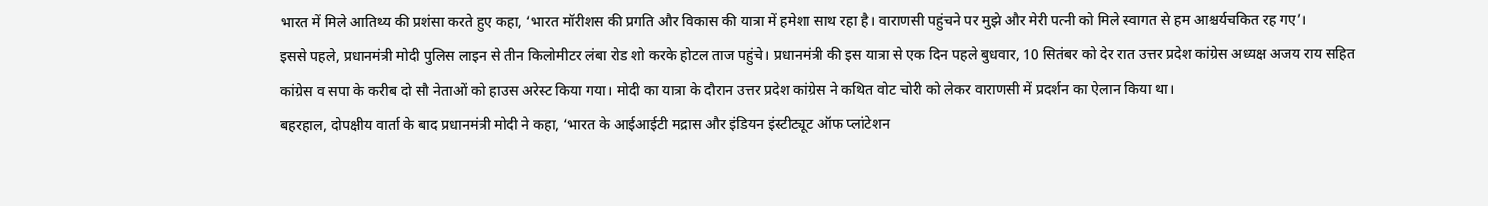भारत में मिले आतिथ्य की प्रशंसा करते हुए कहा, ‘भारत मॉरीशस की प्रगति और विकास की यात्रा में हमेशा साथ रहा है। वाराणसी पहुंचने पर मुझे और मेरी पत्नी को मिले स्वागत से हम आश्चर्यचकित रह गए’।
इससे पहले, प्रधानमंत्री मोदी पुलिस लाइन से तीन किलोमीटर लंबा रोड शो करके होटल ताज पहुंचे। प्रधानमंत्री की इस यात्रा से एक दिन पहले बुधवार, 10 सितंबर को देर रात उत्तर प्रदेश कांग्रेस अध्यक्ष अजय राय सहित कांग्रेस व सपा के करीब दो सौ नेताओं को हाउस अरेस्ट किया गया। मोदी का यात्रा के दौरान उत्तर प्रदेश कांग्रेस ने कथित वोट चोरी को लेकर वाराणसी में प्रदर्शन का ऐलान किया था।
बहरहाल, दोपक्षीय वार्ता के बाद प्रधानमंत्री मोदी ने कहा, ‘भारत के आईआईटी मद्रास और इंडियन इंस्टीट्यूट ऑफ प्लांटेशन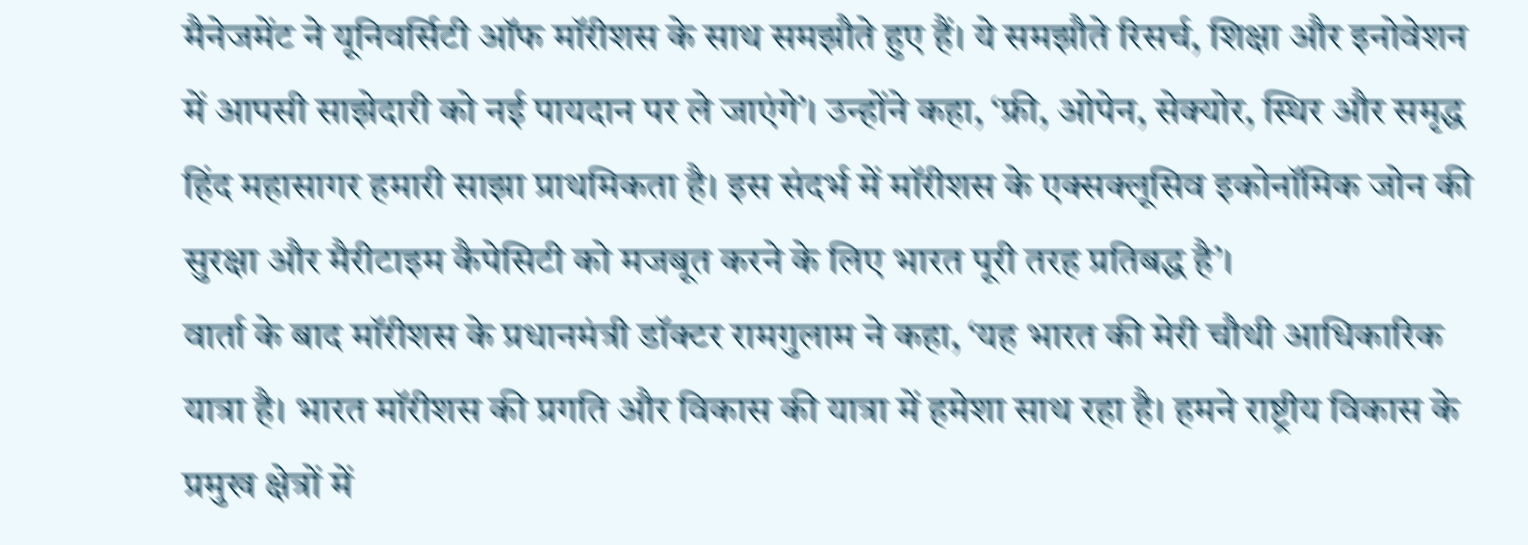मैनेजमेंट ने यूनिवर्सिटी ऑफ मॉरीशस के साथ समझौते हुए हैं। ये समझौते रिसर्च, शिक्षा और इनोवेशन में आपसी साझेदारी को नई पायदान पर ले जाएंगे’। उन्होंने कहा, ‘फ्री, ओपेन, सेक्योर, स्थिर और समृद्ध हिंद महासागर हमारी साझा प्राथमिकता है। इस संदर्भ में मॉरीशस के एक्सक्लूसिव इकोनॉमिक जोन की सुरक्षा और मैरीटाइम कैपेसिटी को मजबूत करने के लिए भारत पूरी तरह प्रतिबद्ध है’।
वार्ता के बाद मॉरीशस के प्रधानमंत्री डॉक्टर रामगुलाम ने कहा, ‘यह भारत की मेरी चौथी आधिकारिक यात्रा है। भारत मॉरीशस की प्रगति और विकास की यात्रा में हमेशा साथ रहा है। हमने राष्ट्रीय विकास के प्रमुख क्षेत्रों में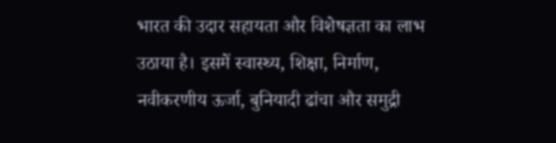भारत की उदार सहायता और विशेषज्ञता का लाभ उठाया है। इसमें स्वास्थ्य, शिक्षा, निर्माण, नवीकरणीय ऊर्जा, बुनियादी ढांचा और समुद्री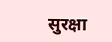सुरक्षा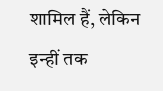शामिल हैं, लेकिन इन्हीं तक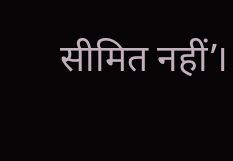सीमित नहीं’।